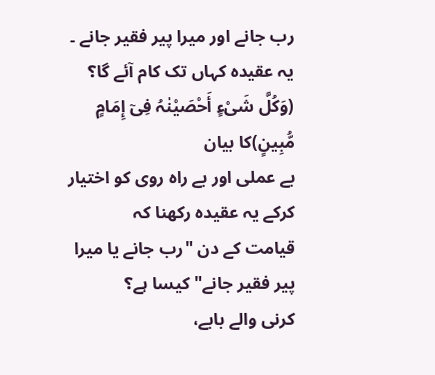رب جانے اور میرا پیر فقیر جانے ۔ یہ عقیدہ کہاں تک کام آئے گا؟
(وَکُلَّ شَیْءٍ أَحْصَیْنٰہُ فِیٓ إِمَامٍ مُّبِینٍ)کا بیان
بے عملی اور بے راہ روی کو اختیار کرکے یہ عقیدہ رکھنا کہ
قیامت کے دن "رب جانے یا میرا پیر فقیر جانے" کیسا ہے؟
کرنی والے بابے،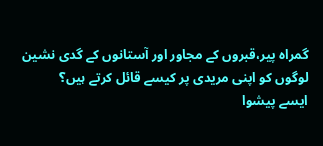گمراہ پیر،قبروں کے مجاور اور آستانوں کے گدی نشین
لوگوں کو اپنی مریدی پر کیسے قائل کرتے ہیں؟
ایسے پیشوا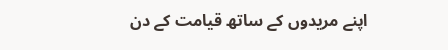اپنے مریدوں کے ساتھ قیامت کے دن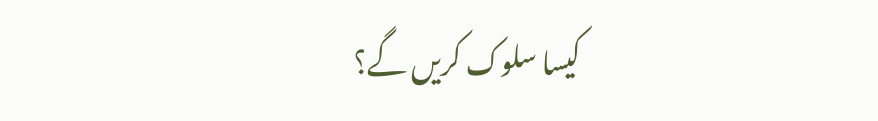کیسا سلوک کریں گے؟